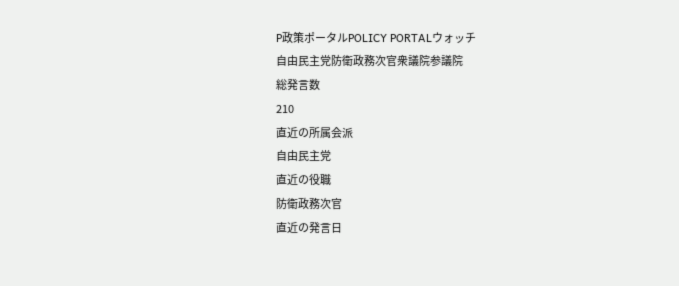P政策ポータルPOLICY PORTALウォッチ
自由民主党防衛政務次官衆議院参議院
総発言数
210
直近の所属会派
自由民主党
直近の役職
防衛政務次官
直近の発言日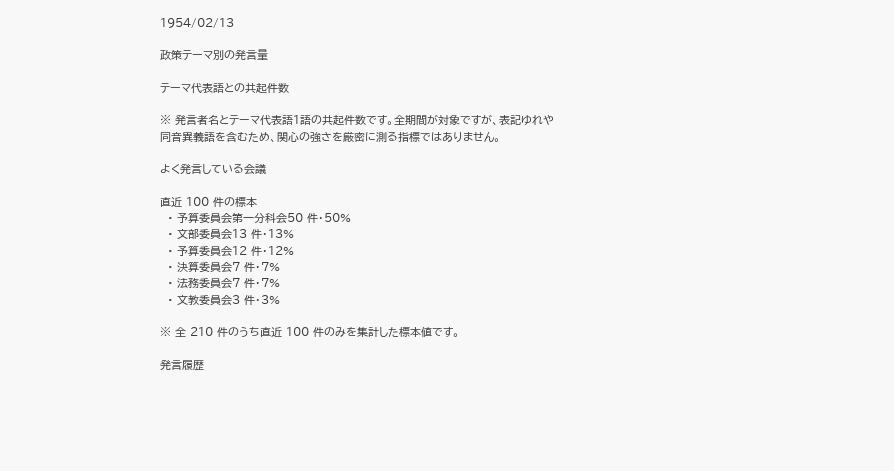1954/02/13

政策テーマ別の発言量

テーマ代表語との共起件数

※ 発言者名とテーマ代表語1語の共起件数です。全期間が対象ですが、表記ゆれや 同音異義語を含むため、関心の強さを厳密に測る指標ではありません。

よく発言している会議

直近 100 件の標本
  • 予算委員会第一分科会50 件・50%
  • 文部委員会13 件・13%
  • 予算委員会12 件・12%
  • 決算委員会7 件・7%
  • 法務委員会7 件・7%
  • 文教委員会3 件・3%

※ 全 210 件のうち直近 100 件のみを集計した標本値です。

発言履歴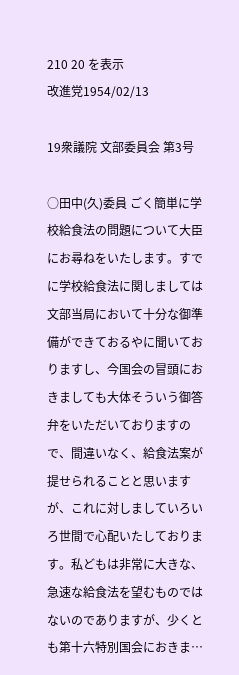210 20 を表示
改進党1954/02/13

19衆議院 文部委員会 第3号

○田中(久)委員 ごく簡単に学校給食法の問題について大臣にお尋ねをいたします。すでに学校給食法に関しましては文部当局において十分な御準備ができておるやに聞いておりますし、今国会の冒頭におきましても大体そういう御答弁をいただいておりますので、間違いなく、給食法案が提せられることと思いますが、これに対しましていろいろ世間で心配いたしております。私どもは非常に大きな、急速な給食法を望むものではないのでありますが、少くとも第十六特別国会におきま…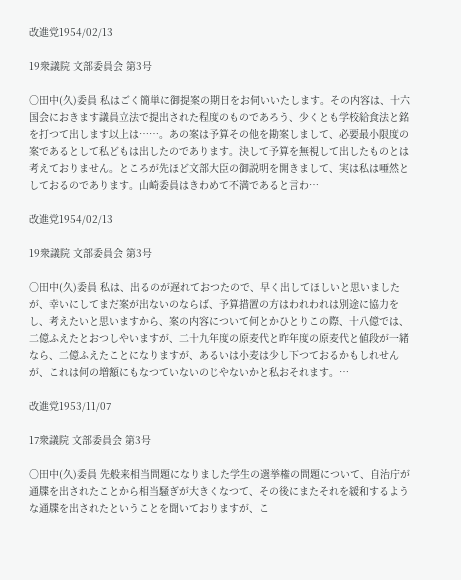改進党1954/02/13

19衆議院 文部委員会 第3号

○田中(久)委員 私はごく簡単に御提案の期日をお伺いいたします。その内容は、十六国会におきます議員立法で提出された程度のものであろう、少くとも学校給食法と銘を打つて出します以上は……。あの案は予算その他を勘案しまして、必要最小限度の案であるとして私どもは出したのであります。決して予算を無視して出したものとは考えておりません。ところが先ほど文部大臣の御説明を開きまして、実は私は唖然としておるのであります。山崎委員はきわめて不満であると言わ…

改進党1954/02/13

19衆議院 文部委員会 第3号

○田中(久)委員 私は、出るのが遅れておつたので、早く出してほしいと思いましたが、幸いにしてまだ案が出ないのならば、予算措置の方はわれわれは別途に協力をし、考えたいと思いますから、案の内容について何とかひとりこの際、十八億では、二億ふえたとおつしやいますが、二十九年度の原麦代と昨年度の原麦代と値段が一緒なら、二億ふえたことになりますが、あるいは小麦は少し下つておるかもしれせんが、これは何の増額にもなつていないのじやないかと私おそれます。…

改進党1953/11/07

17衆議院 文部委員会 第3号

○田中(久)委員 先般来相当問題になりました学生の選挙権の問題について、自治庁が通牒を出されたことから相当騒ぎが大きくなつて、その後にまたそれを緩和するような通牒を出されたということを聞いておりますが、こ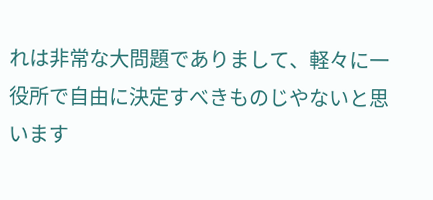れは非常な大問題でありまして、軽々に一役所で自由に決定すべきものじやないと思います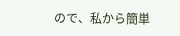ので、私から簡単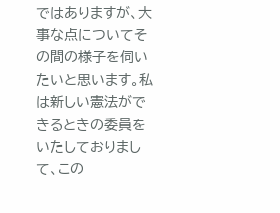ではありますが、大事な点についてその間の様子を伺いたいと思います。私は新しい憲法ができるときの委員をいたしておりまして、この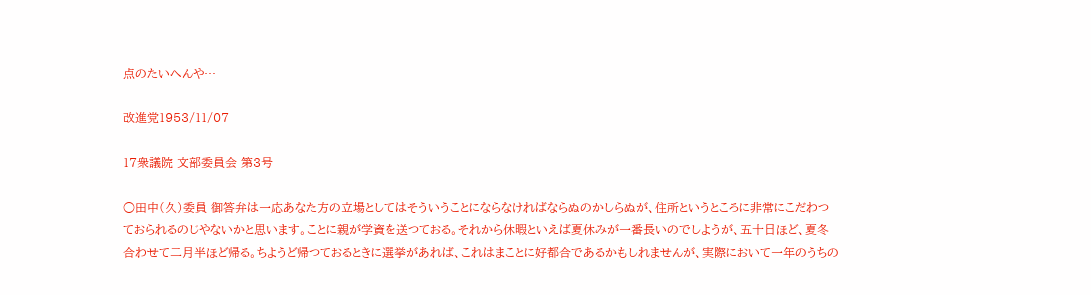点のたいへんや…

改進党1953/11/07

17衆議院 文部委員会 第3号

○田中(久)委員 御答弁は一応あなた方の立場としてはそういうことにならなければならぬのかしらぬが、住所というところに非常にこだわつておられるのじやないかと思います。ことに親が学資を送つておる。それから休暇といえば夏休みが一番長いのでしようが、五十日ほど、夏冬合わせて二月半ほど帰る。ちようど帰つておるときに選挙があれば、これはまことに好都合であるかもしれませんが、実際において一年のうちの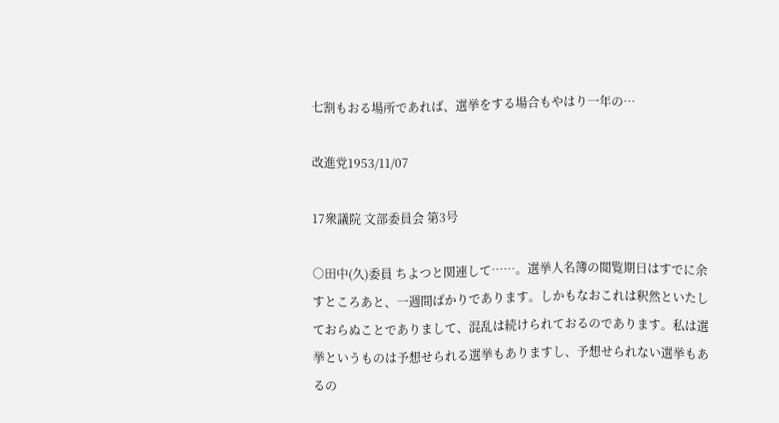七割もおる場所であれば、選挙をする場合もやはり一年の…

改進党1953/11/07

17衆議院 文部委員会 第3号

○田中(久)委員 ちよつと関連して……。選挙人名簿の閲覧期日はすでに余すところあと、一週間ばかりであります。しかもなおこれは釈然といたしておらぬことでありまして、混乱は続けられておるのであります。私は選挙というものは予想せられる選挙もありますし、予想せられない選挙もあるの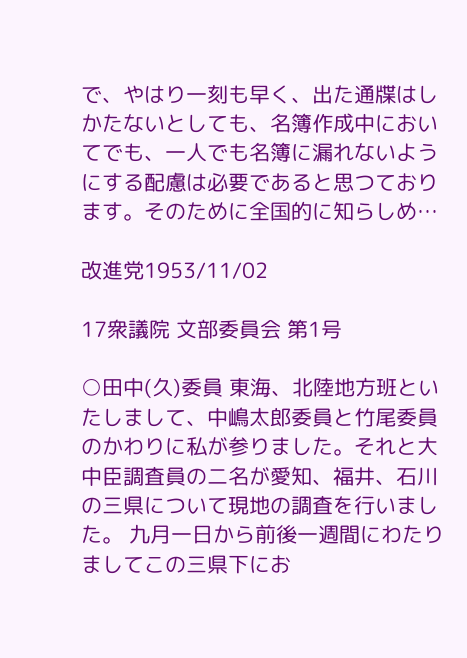で、やはり一刻も早く、出た通牒はしかたないとしても、名簿作成中においてでも、一人でも名簿に漏れないようにする配慮は必要であると思つております。そのために全国的に知らしめ…

改進党1953/11/02

17衆議院 文部委員会 第1号

○田中(久)委員 東海、北陸地方班といたしまして、中嶋太郎委員と竹尾委員のかわりに私が参りました。それと大中臣調査員の二名が愛知、福井、石川の三県について現地の調査を行いました。 九月一日から前後一週間にわたりましてこの三県下にお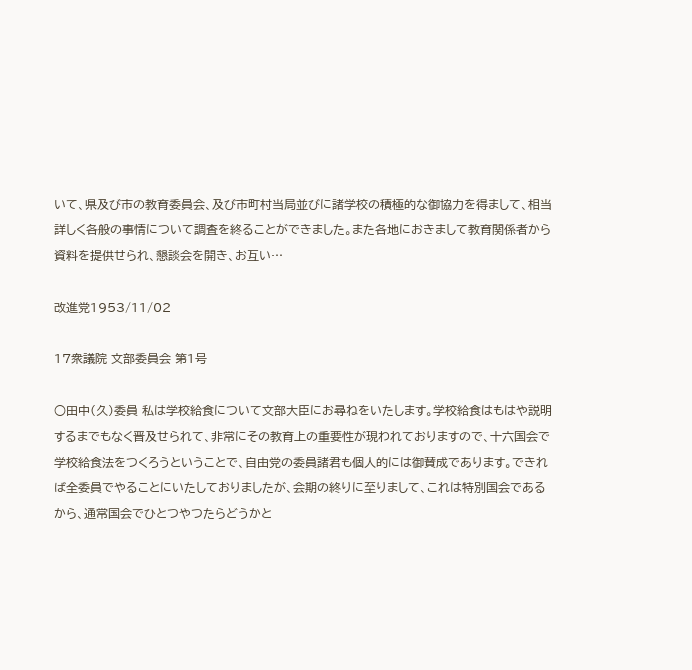いて、県及び市の教育委員会、及び市町村当局並びに諸学校の積極的な御協力を得まして、相当詳しく各般の事情について調査を終ることができました。また各地におきまして教育関係者から資料を提供せられ、懇談会を開き、お互い…

改進党1953/11/02

17衆議院 文部委員会 第1号

○田中(久)委員 私は学校給食について文部大臣にお尋ねをいたします。学校給食はもはや説明するまでもなく晋及せられて、非常にその教育上の重要性が現われておりますので、十六国会で学校給食法をつくろうということで、自由党の委員諸君も個人的には御賛成であります。できれば全委員でやることにいたしておりましたが、会期の終りに至りまして、これは特別国会であるから、通常国会でひとつやつたらどうかと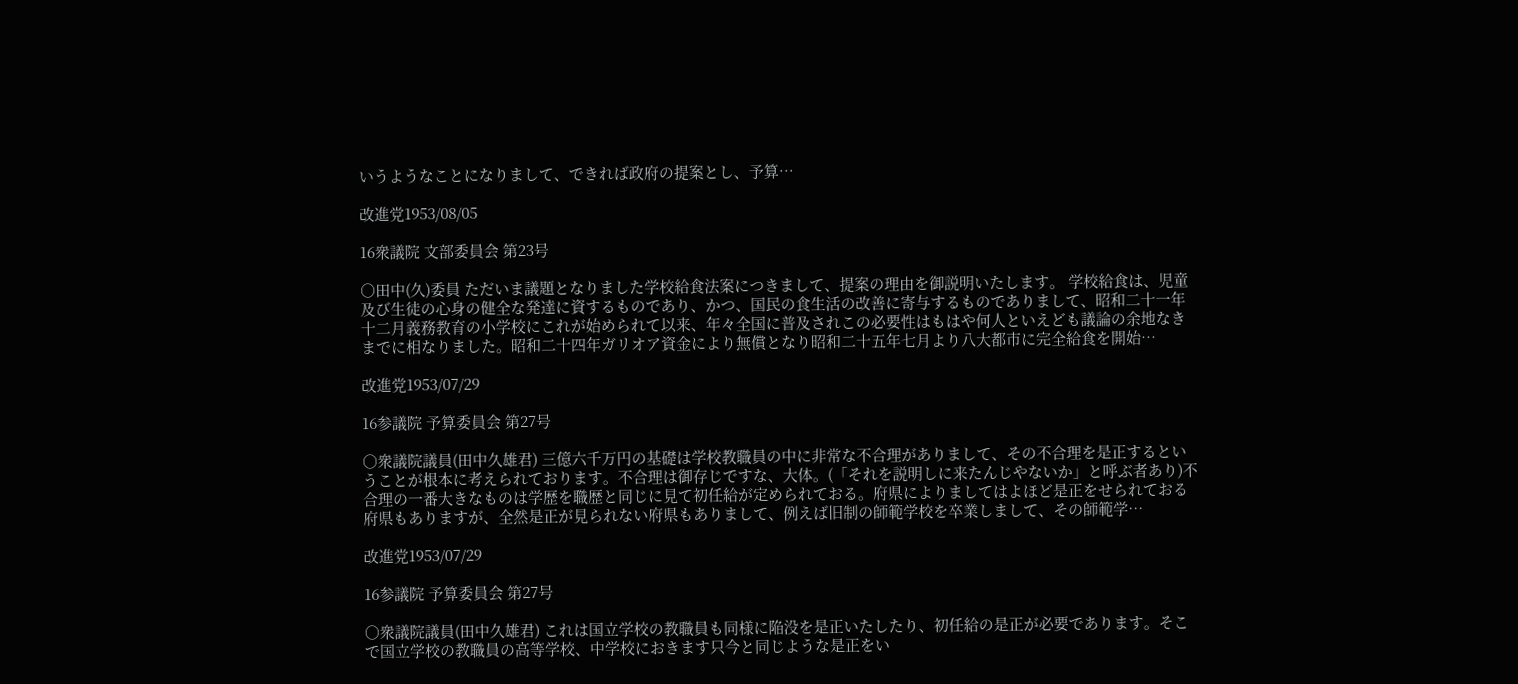いうようなことになりまして、できれば政府の提案とし、予算…

改進党1953/08/05

16衆議院 文部委員会 第23号

○田中(久)委員 ただいま議題となりました学校給食法案につきまして、提案の理由を御説明いたします。 学校給食は、児童及び生徒の心身の健全な発達に資するものであり、かつ、国民の食生活の改善に寄与するものでありまして、昭和二十一年十二月義務教育の小学校にこれが始められて以来、年々全国に普及されこの必要性はもはや何人といえども議論の余地なきまでに相なりました。昭和二十四年ガリオア資金により無償となり昭和二十五年七月より八大都市に完全給食を開始…

改進党1953/07/29

16参議院 予算委員会 第27号

○衆議院議員(田中久雄君) 三億六千万円の基礎は学校教職員の中に非常な不合理がありまして、その不合理を是正するということが根本に考えられております。不合理は御存じですな、大体。(「それを説明しに来たんじやないか」と呼ぶ者あり)不合理の一番大きなものは学歴を職歴と同じに見て初任給が定められておる。府県によりましてはよほど是正をせられておる府県もありますが、全然是正が見られない府県もありまして、例えば旧制の師範学校を卒業しまして、その師範学…

改進党1953/07/29

16参議院 予算委員会 第27号

○衆議院議員(田中久雄君) これは国立学校の教職員も同様に陥没を是正いたしたり、初任給の是正が必要であります。そこで国立学校の教職員の高等学校、中学校におきます只今と同じような是正をい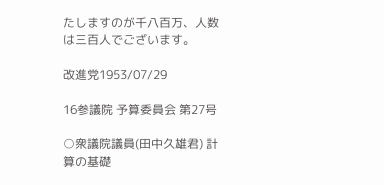たしますのが千八百万、人数は三百人でございます。

改進党1953/07/29

16参議院 予算委員会 第27号

○衆議院議員(田中久雄君) 計算の基礎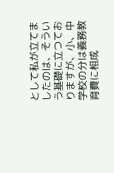として私が立てましたのは、そういう基礎に立つておりますが、小、中学校の分は義務教育費に相成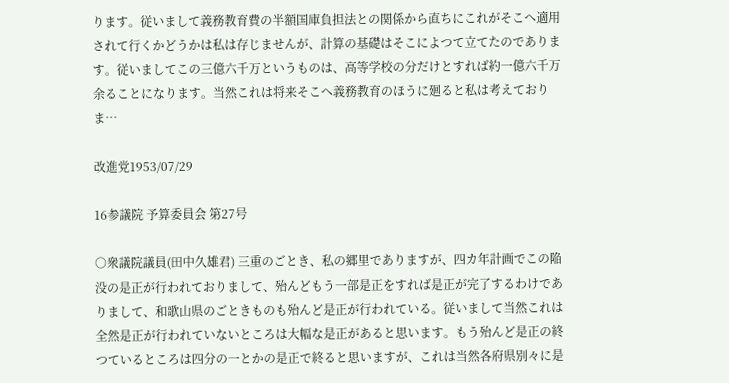ります。従いまして義務教育費の半額国庫負担法との関係から直ちにこれがそこへ適用されて行くかどうかは私は存じませんが、計算の基礎はそこによつて立てたのであります。従いましてこの三億六千万というものは、高等学校の分だけとすれば約一億六千万余ることになります。当然これは将来そこへ義務教育のほうに廻ると私は考えておりま…

改進党1953/07/29

16参議院 予算委員会 第27号

○衆議院議員(田中久雄君) 三重のごとき、私の郷里でありますが、四カ年計画でこの陥没の是正が行われておりまして、殆んどもう一部是正をすれば是正が完了するわけでありまして、和歌山県のごときものも殆んど是正が行われている。従いまして当然これは全然是正が行われていないところは大幅な是正があると思います。もう殆んど是正の終つているところは四分の一とかの是正で終ると思いますが、これは当然各府県別々に是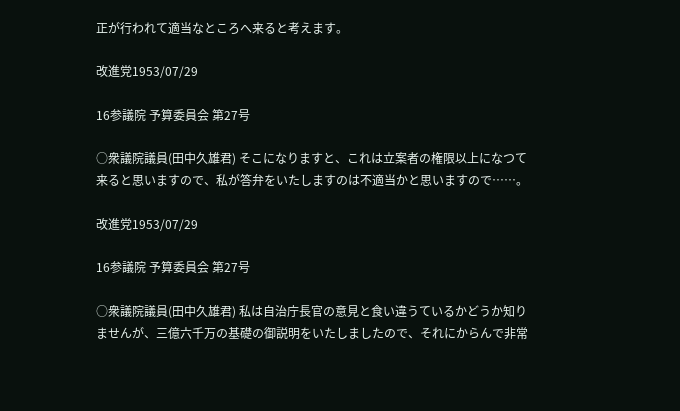正が行われて適当なところへ来ると考えます。

改進党1953/07/29

16参議院 予算委員会 第27号

○衆議院議員(田中久雄君) そこになりますと、これは立案者の権限以上になつて来ると思いますので、私が答弁をいたしますのは不適当かと思いますので……。

改進党1953/07/29

16参議院 予算委員会 第27号

○衆議院議員(田中久雄君) 私は自治庁長官の意見と食い違うているかどうか知りませんが、三億六千万の基礎の御説明をいたしましたので、それにからんで非常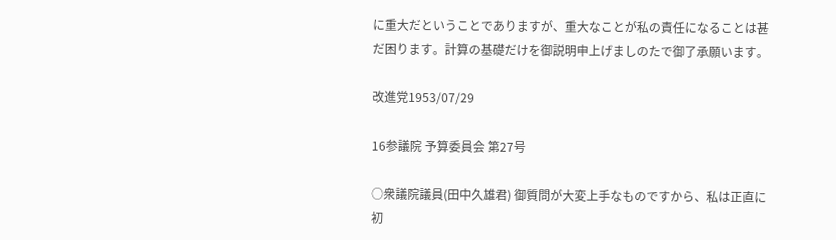に重大だということでありますが、重大なことが私の責任になることは甚だ困ります。計算の基礎だけを御説明申上げましのたで御了承願います。

改進党1953/07/29

16参議院 予算委員会 第27号

○衆議院議員(田中久雄君) 御質問が大変上手なものですから、私は正直に初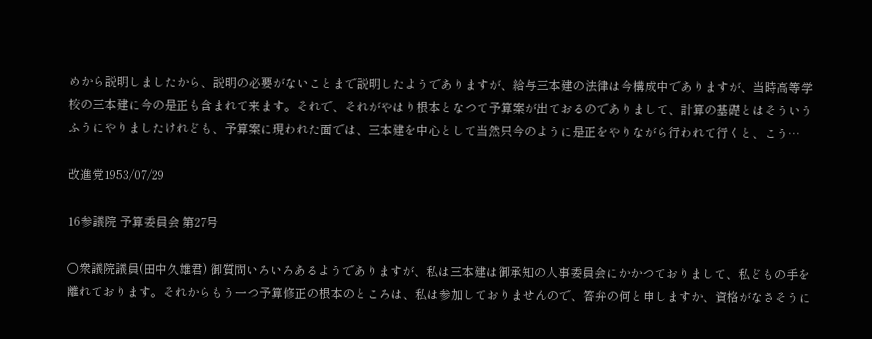めから説明しましたから、説明の必要がないことまで説明したようでありますが、給与三本建の法律は今構成中でありますが、当時高等学校の三本建に今の是正も含まれて来ます。それで、それがやはり根本となつて予算案が出ておるのでありまして、計算の基礎とはそういうふうにやりましたけれども、予算案に現われた面では、三本建を中心として当然只今のように是正をやりながら行われて行くと、こう…

改進党1953/07/29

16参議院 予算委員会 第27号

○衆議院議員(田中久雄君) 御質問いろいろあるようでありますが、私は三本建は御承知の人事委員会にかかつておりまして、私どもの手を離れております。それからもう一つ予算修正の根本のところは、私は参加しておりませんので、答弁の何と申しますか、資格がなさそうに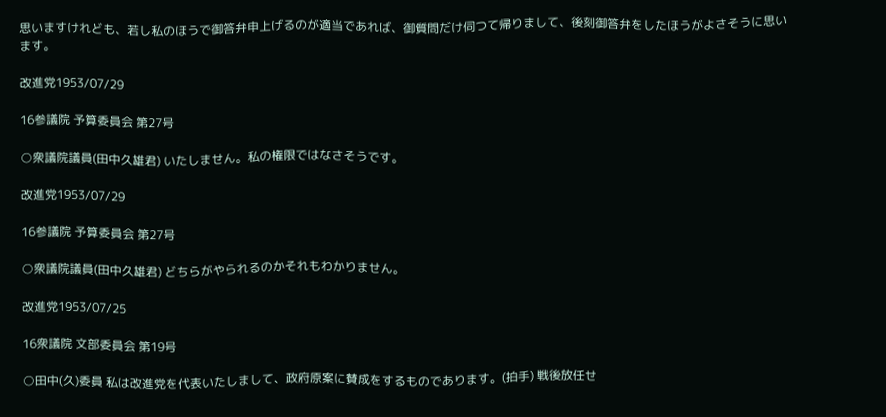思いますけれども、若し私のほうで御答弁申上げるのが適当であれば、御質問だけ伺つて帰りまして、後刻御答弁をしたほうがよさそうに思います。

改進党1953/07/29

16参議院 予算委員会 第27号

○衆議院議員(田中久雄君) いたしません。私の権限ではなさそうです。

改進党1953/07/29

16参議院 予算委員会 第27号

○衆議院議員(田中久雄君) どちらがやられるのかそれもわかりません。

改進党1953/07/25

16衆議院 文部委員会 第19号

○田中(久)委員 私は改進党を代表いたしまして、政府原案に賛成をするものであります。(拍手) 戦後放任せ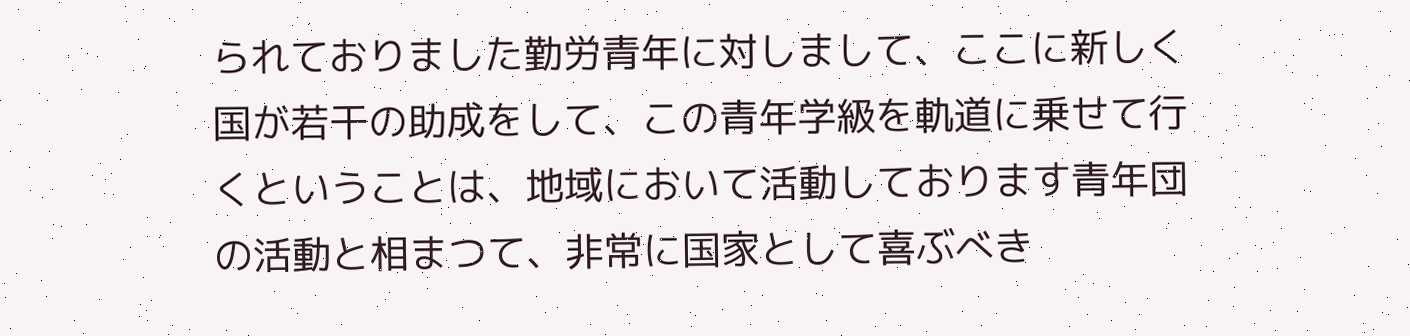られておりました勤労青年に対しまして、ここに新しく国が若干の助成をして、この青年学級を軌道に乗せて行くということは、地域において活動しております青年団の活動と相まつて、非常に国家として喜ぶべき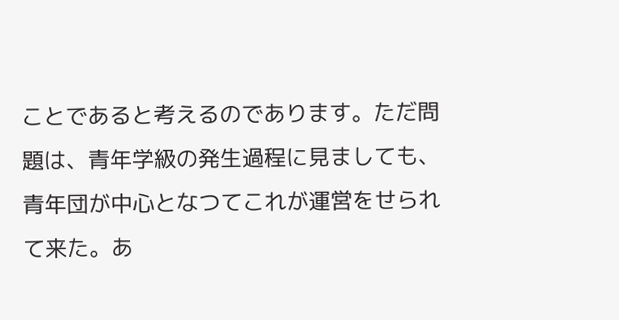ことであると考えるのであります。ただ問題は、青年学級の発生過程に見ましても、青年団が中心となつてこれが運営をせられて来た。あ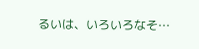るいは、いろいろなそ…